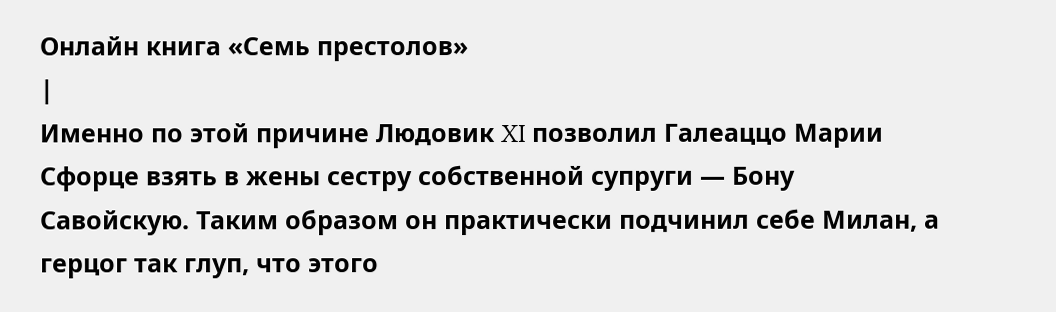Онлайн книга «Семь престолов»
|
Именно по этой причине Людовик XI позволил Галеаццо Марии Сфорце взять в жены сестру собственной супруги — Бону Савойскую. Таким образом он практически подчинил себе Милан, а герцог так глуп, что этого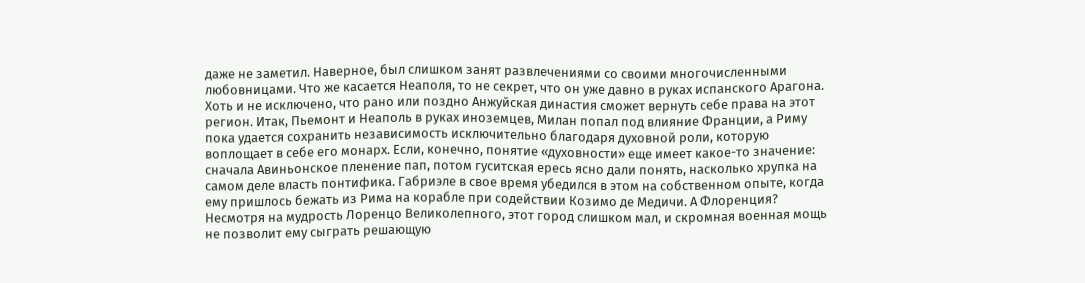даже не заметил. Наверное, был слишком занят развлечениями со своими многочисленными любовницами. Что же касается Неаполя, то не секрет, что он уже давно в руках испанского Арагона. Хоть и не исключено, что рано или поздно Анжуйская династия сможет вернуть себе права на этот регион. Итак, Пьемонт и Неаполь в руках иноземцев, Милан попал под влияние Франции, а Риму пока удается сохранить независимость исключительно благодаря духовной роли, которую воплощает в себе его монарх. Если, конечно, понятие «духовности» еще имеет какое-то значение: сначала Авиньонское пленение пап, потом гуситская ересь ясно дали понять, насколько хрупка на самом деле власть понтифика. Габриэле в свое время убедился в этом на собственном опыте, когда ему пришлось бежать из Рима на корабле при содействии Козимо де Медичи. А Флоренция? Несмотря на мудрость Лоренцо Великолепного, этот город слишком мал, и скромная военная мощь не позволит ему сыграть решающую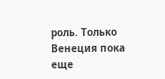роль. Только Венеция пока еще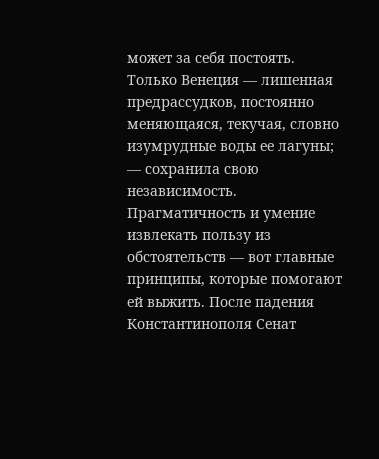может за себя постоять. Только Венеция — лишенная предрассудков, постоянно меняющаяся, текучая, словно изумрудные воды ее лагуны; — сохранила свою независимость. Прагматичность и умение извлекать пользу из обстоятельств — вот главные принципы, которые помогают ей выжить. После падения Константинополя Сенат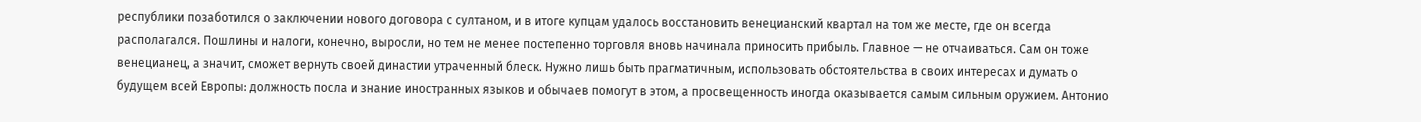республики позаботился о заключении нового договора с султаном, и в итоге купцам удалось восстановить венецианский квартал на том же месте, где он всегда располагался. Пошлины и налоги, конечно, выросли, но тем не менее постепенно торговля вновь начинала приносить прибыль. Главное — не отчаиваться. Сам он тоже венецианец, а значит, сможет вернуть своей династии утраченный блеск. Нужно лишь быть прагматичным, использовать обстоятельства в своих интересах и думать о будущем всей Европы: должность посла и знание иностранных языков и обычаев помогут в этом, а просвещенность иногда оказывается самым сильным оружием. Антонио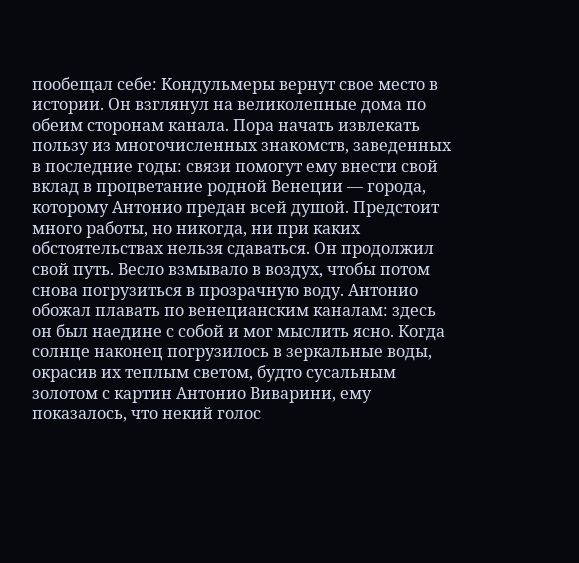пообещал себе: Кондульмеры вернут свое место в истории. Он взглянул на великолепные дома по обеим сторонам канала. Пора начать извлекать пользу из многочисленных знакомств, заведенных в последние годы: связи помогут ему внести свой вклад в процветание родной Венеции — города, которому Антонио предан всей душой. Предстоит много работы, но никогда, ни при каких обстоятельствах нельзя сдаваться. Он продолжил свой путь. Весло взмывало в воздух, чтобы потом снова погрузиться в прозрачную воду. Антонио обожал плавать по венецианским каналам: здесь он был наедине с собой и мог мыслить ясно. Когда солнце наконец погрузилось в зеркальные воды, окрасив их теплым светом, будто сусальным золотом с картин Антонио Виварини, ему показалось, что некий голос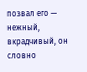позвал его — нежный, вкрадчивый, он словно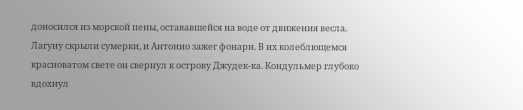доносился из морской пены, остававшейся на воде от движения весла. Лагуну скрыли сумерки, и Антонио зажег фонари. В их колеблющемся красноватом свете он свернул к острову Джудек-ка. Кондульмер глубоко вдохнул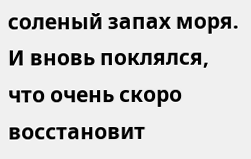соленый запах моря. И вновь поклялся, что очень скоро восстановит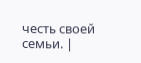честь своей семьи. |